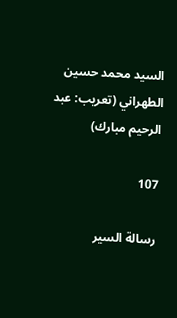السيد محمد حسين الطهراني (تعريب: عبد الرحيم مبارك)

107

رسالة السير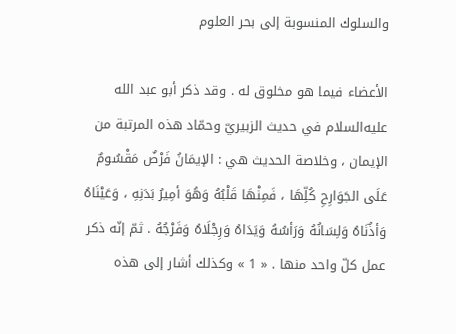والسلوك المنسوبة إلى بحر العلوم

الأعضاء فيما هو مخلوق له . وقد ذكر أبو عبد الله عليه‌السلام في حديث الزبيريّ وحمّاد هذه المرتبة من الإيمان ، وخلاصة الحديث هي : الإيمَانُ فَرْضٌ مَقْسُومٌ عَلَى الجَوَارِحِ كُلِّهَا ، فَمِنْهَا قَلْبُهُ وَهُوَ أمِيرُ بَدَنِهِ ، وَعَيْنَاهُ وَأذُنَاهُ وَلِسَانُهُ وَرَأسُهُ وَيَدَاهُ وَرِجْلَاهُ وَفَرْجُهُ . ثمّ إنّه ذكر عمل كلّ واحد منها . « 1 » وكذلك أشار إلى هذه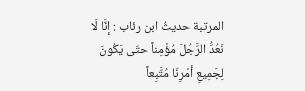المرتبة حديثُ ابن رئاب : إنَّا لَا نَعُدُّ الرَّجُلَ مُؤْمِناً حتّى يَكُونَ لِجَمِيعِ أمْرِنَا مُتَّبِعاً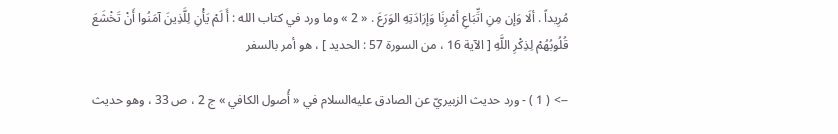مُرِيداً . ألَا وَإن مِنِ اتِّبَاعِ أمْرِنَا وَإرَادَتِهِ الوَرَعَ . « 2 » وما ورد في كتاب الله : أَ لَمْ يَأْنِ لِلَّذِينَ آمَنُوا أَنْ تَخْشَعَ قُلُوبُهُمْ لِذِكْرِ اللَّهِ [ الآية 16 ، من السورة 57 : الحديد ] ، هو أمر بالسفر

--> ( 1 ) - ورد حديث الزبيريّ عن الصادق عليه‌السلام في « أُصول الكافي » ج 2 ، ص 33 ، وهو حديث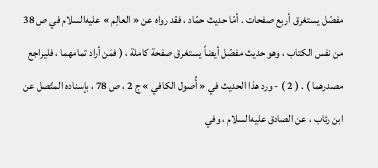مفصّل يستغرق أربع صفحات . أمّا حديث حمّاد ، فقد رواه عن « العالِم » عليه‌السلام في ص 38 من نفس الكتاب ، وهو حديث مفصّل أيضاً يستغرق صفحة كاملة ، ( فمَن أراد تمامهما ، فليراجع مصدرهما ) . ( 2 ) - ورد هذا الحديث في « أُصول الكافي » ج 2 ، ص 78 ، بإسناده المتّصل عن ابن رئاب ، عن الصادق عليه‌السلام ، وفي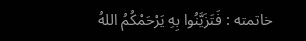خاتمته : فَتَزَيَّنُوا بِهِ يَرْحَمْكُمُ اللهُ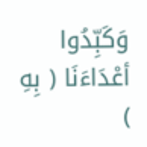وَكَبِّدُوا أعْدَاءَنَا ( بِهِ )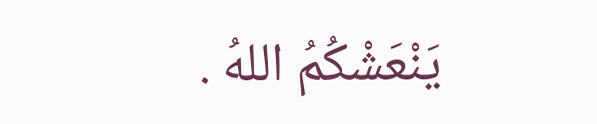يَنْعَشْكُمُ اللهُ .